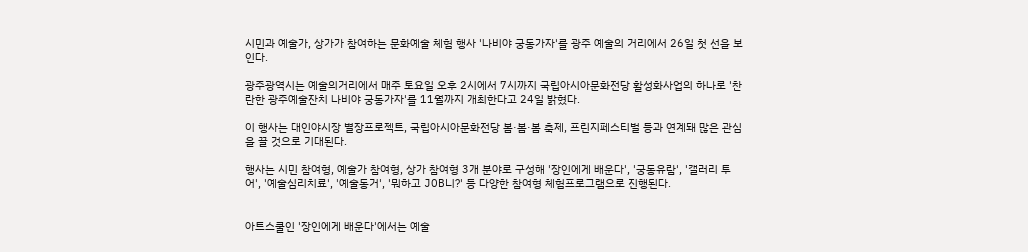시민과 예술가, 상가가 참여하는 문화예술 체험 행사 '나비야 궁동가자'를 광주 예술의 거리에서 26일 첫 선을 보인다.

광주광역시는 예술의거리에서 매주 토요일 오후 2시에서 7시까지 국립아시아문화전당 활성화사업의 하나로 '찬란한 광주예술잔치 나비야 궁동가자'를 11월까지 개최한다고 24일 밝혔다.

이 행사는 대인야시장 별장프로젝트, 국립아시아문화전당 봄·봄·봄 축제, 프린지페스티벌 등과 연계돼 많은 관심을 끌 것으로 기대된다.

행사는 시민 참여형, 예술가 참여형, 상가 참여형 3개 분야로 구성해 '장인에게 배운다', '궁동유람', '갤러리 투어', '예술심리치료', '예술동거', '뭐하고 JOB니?' 등 다양한 참여형 체험프로그램으로 진행된다.


아트스쿨인 '장인에게 배운다'에서는 예술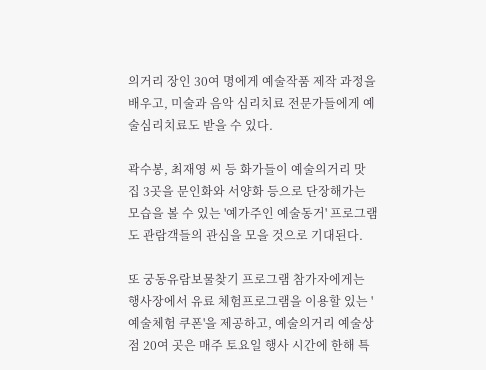의거리 장인 30여 명에게 예술작품 제작 과정을 배우고, 미술과 음악 심리치료 전문가들에게 예술심리치료도 받을 수 있다.

곽수봉, 최재영 씨 등 화가들이 예술의거리 맛 집 3곳을 문인화와 서양화 등으로 단장해가는 모습을 볼 수 있는 '예가주인 예술동거' 프로그램도 관람객들의 관심을 모을 것으로 기대된다.

또 궁동유람보물찾기 프로그램 참가자에게는 행사장에서 유료 체험프로그램을 이용할 있는 '예술체험 쿠폰'을 제공하고, 예술의거리 예술상점 20여 곳은 매주 토요일 행사 시간에 한해 특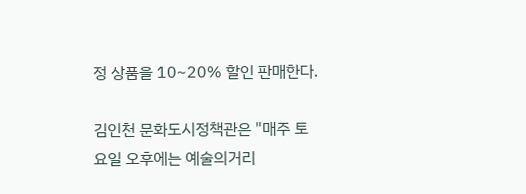정 상품을 10~20% 할인 판매한다.

김인천 문화도시정책관은 "매주 토요일 오후에는 예술의거리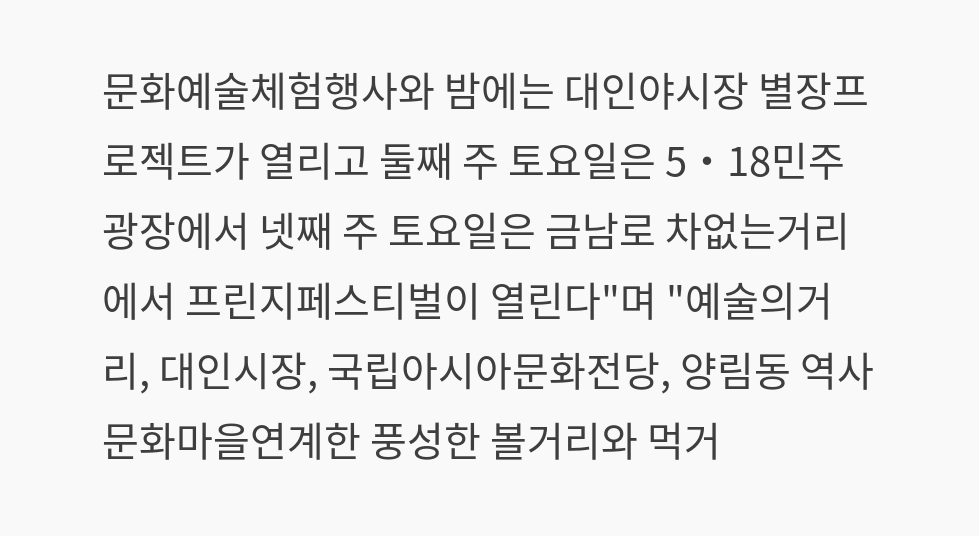문화예술체험행사와 밤에는 대인야시장 별장프로젝트가 열리고 둘째 주 토요일은 5‧18민주광장에서 넷째 주 토요일은 금남로 차없는거리에서 프린지페스티벌이 열린다"며 "예술의거리, 대인시장, 국립아시아문화전당, 양림동 역사문화마을연계한 풍성한 볼거리와 먹거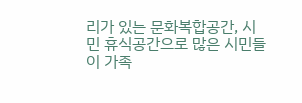리가 있는 문화복합공간, 시민 휴식공간으로 많은 시민들이 가족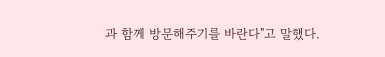과 함께 방문해주기를 바란다"고 말했다.